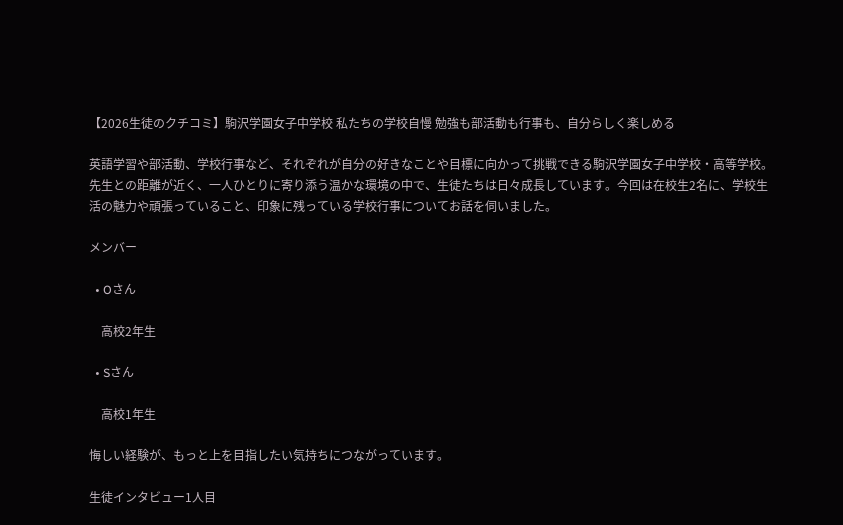【2026生徒のクチコミ】駒沢学園女子中学校 私たちの学校自慢 勉強も部活動も行事も、自分らしく楽しめる

英語学習や部活動、学校行事など、それぞれが自分の好きなことや目標に向かって挑戦できる駒沢学園女子中学校・高等学校。
先生との距離が近く、一人ひとりに寄り添う温かな環境の中で、生徒たちは日々成長しています。今回は在校生2名に、学校生活の魅力や頑張っていること、印象に残っている学校行事についてお話を伺いました。

メンバー

  • Oさん

    高校2年生

  • Sさん

    高校1年生

悔しい経験が、もっと上を目指したい気持ちにつながっています。

生徒インタビュー1人目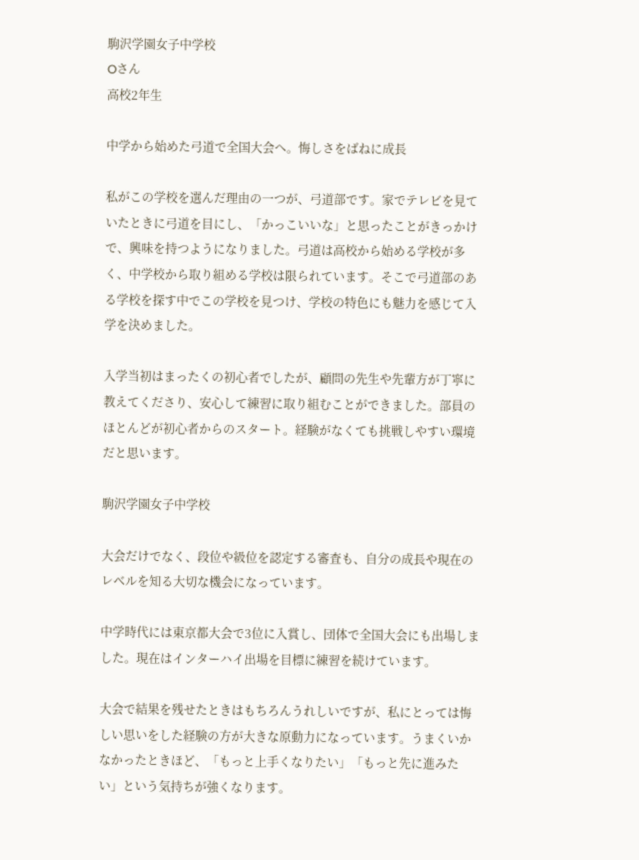駒沢学園女子中学校
Oさん
高校2年生

中学から始めた弓道で全国大会へ。悔しさをばねに成長

私がこの学校を選んだ理由の一つが、弓道部です。家でテレビを見ていたときに弓道を目にし、「かっこいいな」と思ったことがきっかけで、興味を持つようになりました。弓道は高校から始める学校が多く、中学校から取り組める学校は限られています。そこで弓道部のある学校を探す中でこの学校を見つけ、学校の特色にも魅力を感じて入学を決めました。

入学当初はまったくの初心者でしたが、顧問の先生や先輩方が丁寧に教えてくださり、安心して練習に取り組むことができました。部員のほとんどが初心者からのスタート。経験がなくても挑戦しやすい環境だと思います。

駒沢学園女子中学校

大会だけでなく、段位や級位を認定する審査も、自分の成長や現在のレベルを知る大切な機会になっています。

中学時代には東京都大会で3位に入賞し、団体で全国大会にも出場しました。現在はインターハイ出場を目標に練習を続けています。

大会で結果を残せたときはもちろんうれしいですが、私にとっては悔しい思いをした経験の方が大きな原動力になっています。うまくいかなかったときほど、「もっと上手くなりたい」「もっと先に進みたい」という気持ちが強くなります。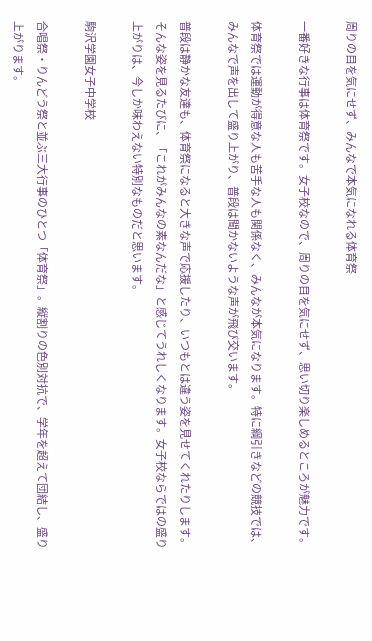周りの目を気にせず、みんなで本気になれる体育祭

一番好きな行事は体育祭です。女子校なので、周りの目を気にせず、思い切り楽しめるところが魅力です。

体育祭では運動が得意な人も苦手な人も関係なく、みんなが本気になります。特に綱引きなどの競技では、みんなで声を出して盛り上がり、普段は聞かないような声が飛び交います。

普段は静かな友達も、体育祭になると大きな声で応援したり、いつもとは違う姿を見せてくれたりします。そんな姿を見るたびに、「これがみんなの素なんだな」と感じてうれしくなります。女子校ならではの盛り上がりは、今しか味わえない特別なものだと思います。

駒沢学園女子中学校

合唱祭・りんどう祭と並ぶ三大行事のひとつ「体育祭」。縦割りの色別対抗で、学年を超えて団結し、盛り上がります。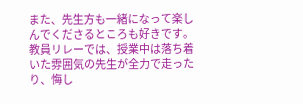また、先生方も一緒になって楽しんでくださるところも好きです。教員リレーでは、授業中は落ち着いた雰囲気の先生が全力で走ったり、悔し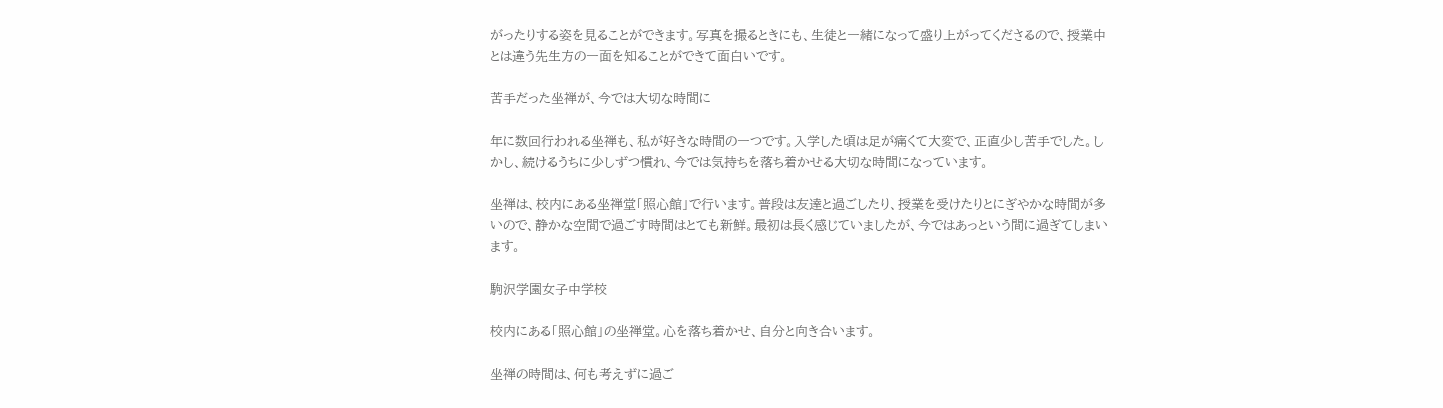がったりする姿を見ることができます。写真を撮るときにも、生徒と一緒になって盛り上がってくださるので、授業中とは違う先生方の一面を知ることができて面白いです。

苦手だった坐禅が、今では大切な時間に

年に数回行われる坐禅も、私が好きな時間の一つです。入学した頃は足が痛くて大変で、正直少し苦手でした。しかし、続けるうちに少しずつ慣れ、今では気持ちを落ち着かせる大切な時間になっています。

坐禅は、校内にある坐禅堂「照心館」で行います。普段は友達と過ごしたり、授業を受けたりとにぎやかな時間が多いので、静かな空間で過ごす時間はとても新鮮。最初は長く感じていましたが、今ではあっという間に過ぎてしまいます。

駒沢学園女子中学校

校内にある「照心館」の坐禅堂。心を落ち着かせ、自分と向き合います。

坐禅の時間は、何も考えずに過ご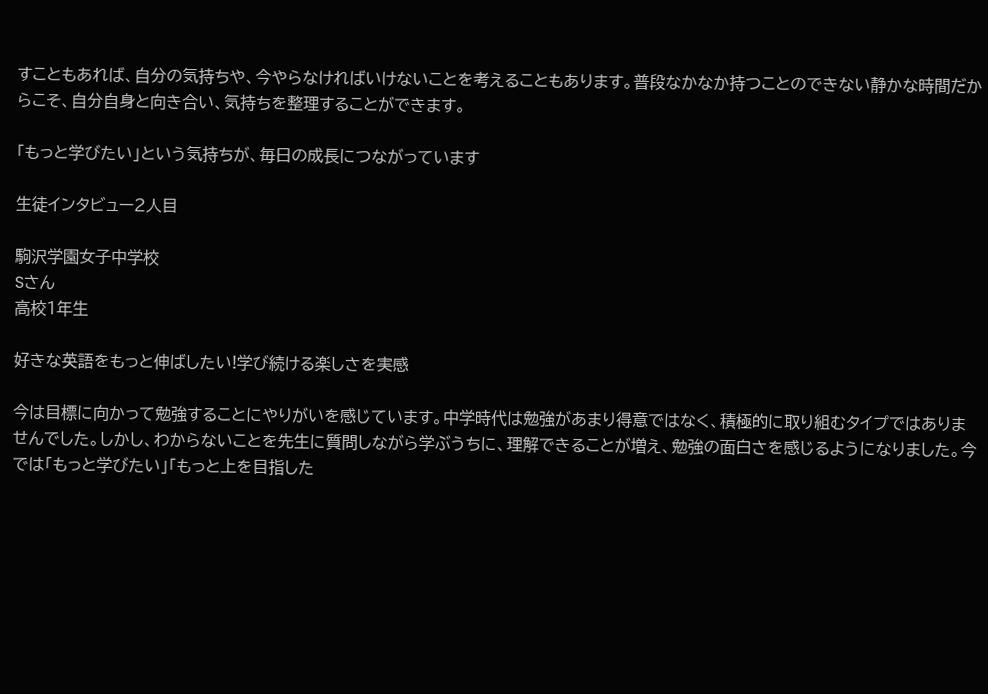すこともあれば、自分の気持ちや、今やらなければいけないことを考えることもあります。普段なかなか持つことのできない静かな時間だからこそ、自分自身と向き合い、気持ちを整理することができます。

「もっと学びたい」という気持ちが、毎日の成長につながっています

生徒インタビュー2人目

駒沢学園女子中学校
Sさん
高校1年生

好きな英語をもっと伸ばしたい!学び続ける楽しさを実感

今は目標に向かって勉強することにやりがいを感じています。中学時代は勉強があまり得意ではなく、積極的に取り組むタイプではありませんでした。しかし、わからないことを先生に質問しながら学ぶうちに、理解できることが増え、勉強の面白さを感じるようになりました。今では「もっと学びたい」「もっと上を目指した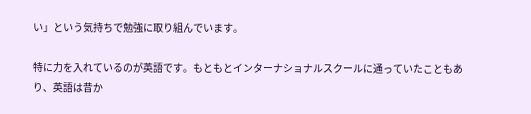い」という気持ちで勉強に取り組んでいます。

特に力を入れているのが英語です。もともとインターナショナルスクールに通っていたこともあり、英語は昔か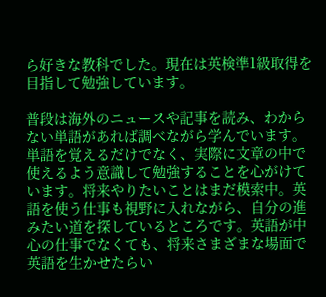ら好きな教科でした。現在は英検準1級取得を目指して勉強しています。

普段は海外のニュースや記事を読み、わからない単語があれば調べながら学んでいます。単語を覚えるだけでなく、実際に文章の中で使えるよう意識して勉強することを心がけています。将来やりたいことはまだ模索中。英語を使う仕事も視野に入れながら、自分の進みたい道を探しているところです。英語が中心の仕事でなくても、将来さまざまな場面で英語を生かせたらい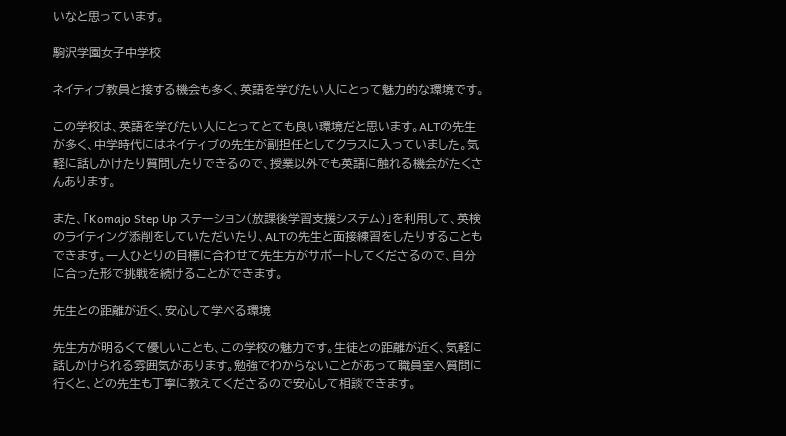いなと思っています。

駒沢学園女子中学校

ネイティブ教員と接する機会も多く、英語を学びたい人にとって魅力的な環境です。

この学校は、英語を学びたい人にとってとても良い環境だと思います。ALTの先生が多く、中学時代にはネイティブの先生が副担任としてクラスに入っていました。気軽に話しかけたり質問したりできるので、授業以外でも英語に触れる機会がたくさんあります。

また、「Komajo Step Up ステーション(放課後学習支援システム)」を利用して、英検のライティング添削をしていただいたり、ALTの先生と面接練習をしたりすることもできます。一人ひとりの目標に合わせて先生方がサポートしてくださるので、自分に合った形で挑戦を続けることができます。

先生との距離が近く、安心して学べる環境

先生方が明るくて優しいことも、この学校の魅力です。生徒との距離が近く、気軽に話しかけられる雰囲気があります。勉強でわからないことがあって職員室へ質問に行くと、どの先生も丁寧に教えてくださるので安心して相談できます。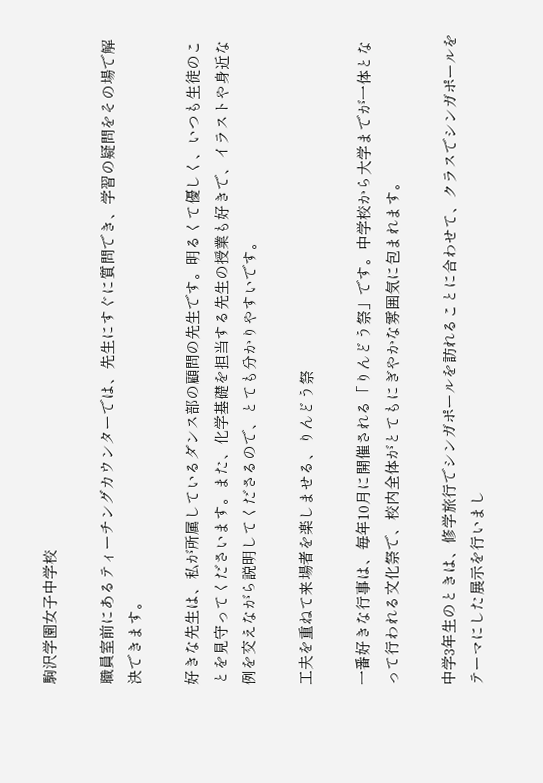駒沢学園女子中学校

職員室前にあるティーチングカウンターでは、先生にすぐに質問でき、学習の疑問をその場で解決できます。

好きな先生は、私が所属しているダンス部の顧問の先生です。明るくて優しく、いつも生徒のことを見守ってくださいます。また、化学基礎を担当する先生の授業も好きで、イラストや身近な例を交えながら説明してくださるので、とても分かりやすいです。

工夫を重ねて来場者を楽しませる、りんどう祭

一番好きな行事は、毎年10月に開催される「りんどう祭」です。中学校から大学までが一体となって行われる文化祭で、校内全体がとてもにぎやかな雰囲気に包まれます。

中学3年生のときは、修学旅行でシンガポールを訪れることに合わせて、クラスでシンガポールをテーマにした展示を行いまし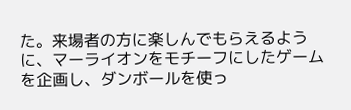た。来場者の方に楽しんでもらえるように、マーライオンをモチーフにしたゲームを企画し、ダンボールを使っ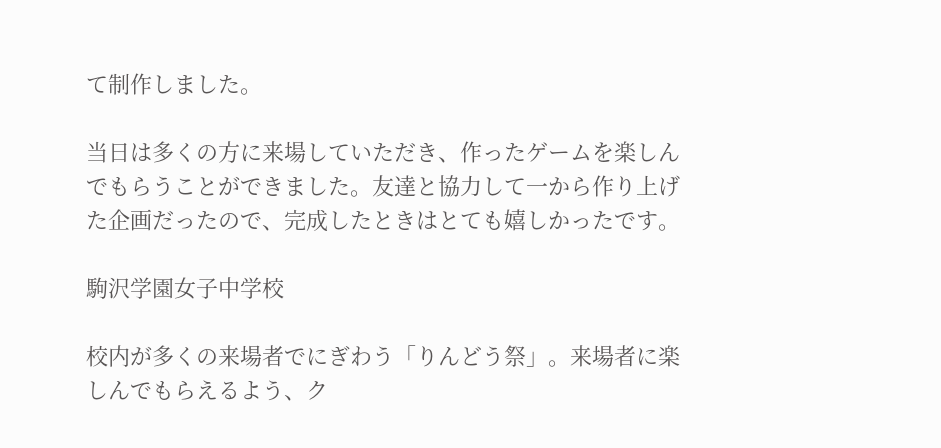て制作しました。

当日は多くの方に来場していただき、作ったゲームを楽しんでもらうことができました。友達と協力して一から作り上げた企画だったので、完成したときはとても嬉しかったです。

駒沢学園女子中学校

校内が多くの来場者でにぎわう「りんどう祭」。来場者に楽しんでもらえるよう、ク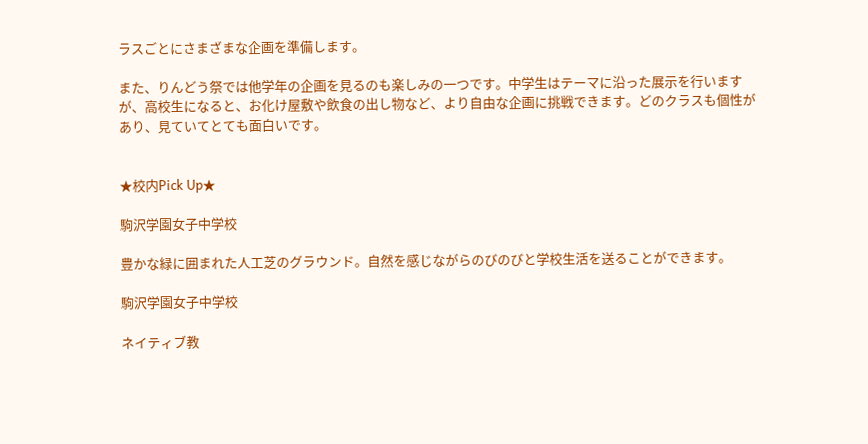ラスごとにさまざまな企画を準備します。

また、りんどう祭では他学年の企画を見るのも楽しみの一つです。中学生はテーマに沿った展示を行いますが、高校生になると、お化け屋敷や飲食の出し物など、より自由な企画に挑戦できます。どのクラスも個性があり、見ていてとても面白いです。


★校内Pick Up★

駒沢学園女子中学校

豊かな緑に囲まれた人工芝のグラウンド。自然を感じながらのびのびと学校生活を送ることができます。

駒沢学園女子中学校

ネイティブ教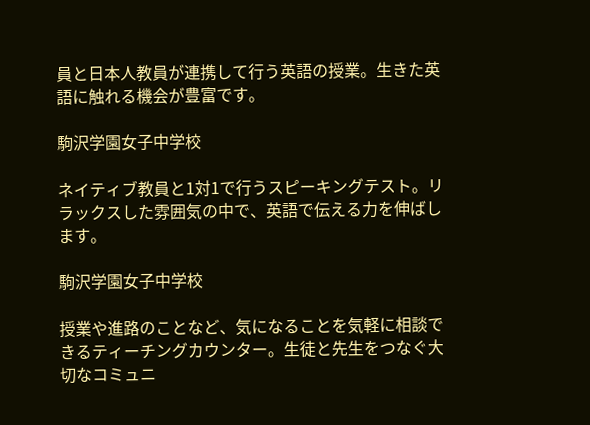員と日本人教員が連携して行う英語の授業。生きた英語に触れる機会が豊富です。

駒沢学園女子中学校

ネイティブ教員と1対1で行うスピーキングテスト。リラックスした雰囲気の中で、英語で伝える力を伸ばします。

駒沢学園女子中学校

授業や進路のことなど、気になることを気軽に相談できるティーチングカウンター。生徒と先生をつなぐ大切なコミュニ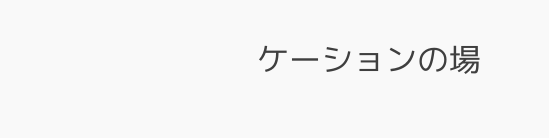ケーションの場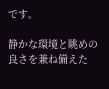です。

静かな環境と眺めの良さを兼ね備えた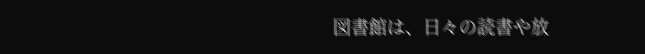図書館は、日々の読書や放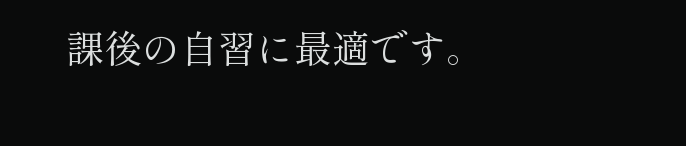課後の自習に最適です。